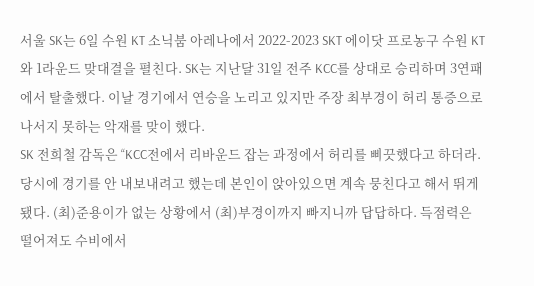서울 SK는 6일 수원 KT 소닉붐 아레나에서 2022-2023 SKT 에이닷 프로농구 수원 KT와 1라운드 맞대결을 펼친다. SK는 지난달 31일 전주 KCC를 상대로 승리하며 3연패에서 탈출했다. 이날 경기에서 연승을 노리고 있지만 주장 최부경이 허리 통증으로 나서지 못하는 악재를 맞이 했다.
SK 전희철 감독은 “KCC전에서 리바운드 잡는 과정에서 허리를 삐끗했다고 하더라. 당시에 경기를 안 내보내려고 했는데 본인이 앉아있으면 계속 뭉친다고 해서 뛰게 됐다. (최)준용이가 없는 상황에서 (최)부경이까지 빠지니까 답답하다. 득점력은 떨어져도 수비에서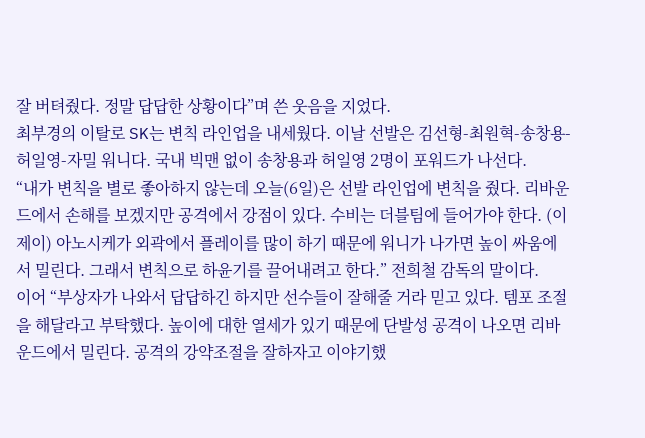잘 버텨줬다. 정말 답답한 상황이다”며 쓴 웃음을 지었다.
최부경의 이탈로 SK는 변칙 라인업을 내세웠다. 이날 선발은 김선형-최원혁-송창용-허일영-자밀 워니다. 국내 빅맨 없이 송창용과 허일영 2명이 포워드가 나선다.
“내가 변칙을 별로 좋아하지 않는데 오늘(6일)은 선발 라인업에 변칙을 줬다. 리바운드에서 손해를 보겠지만 공격에서 강점이 있다. 수비는 더블팀에 들어가야 한다. (이제이) 아노시케가 외곽에서 플레이를 많이 하기 때문에 워니가 나가면 높이 싸움에서 밀린다. 그래서 변칙으로 하윤기를 끌어내려고 한다.” 전희철 감독의 말이다.
이어 “부상자가 나와서 답답하긴 하지만 선수들이 잘해줄 거라 믿고 있다. 템포 조절을 해달라고 부탁했다. 높이에 대한 열세가 있기 때문에 단발성 공격이 나오면 리바운드에서 밀린다. 공격의 강약조절을 잘하자고 이야기했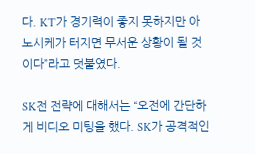다. KT가 경기력이 좋지 못하지만 아노시케가 터지면 무서운 상황이 될 것이다”라고 덧붙였다.

SK전 전략에 대해서는 “오전에 간단하게 비디오 미팅을 했다. SK가 공격적인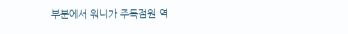부분에서 워니가 주득점원 역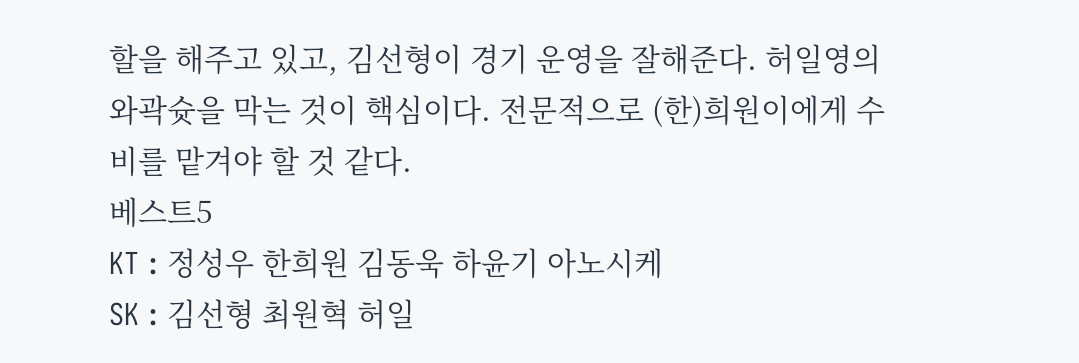할을 해주고 있고, 김선형이 경기 운영을 잘해준다. 허일영의 와곽슛을 막는 것이 핵심이다. 전문적으로 (한)희원이에게 수비를 맡겨야 할 것 같다.
베스트5
KT : 정성우 한희원 김동욱 하윤기 아노시케
SK : 김선형 최원혁 허일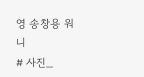영 송창용 워니
# 사진_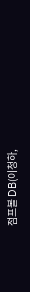점프볼 DB(이청하,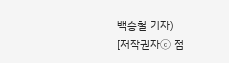백승철 기자)
[저작권자ⓒ 점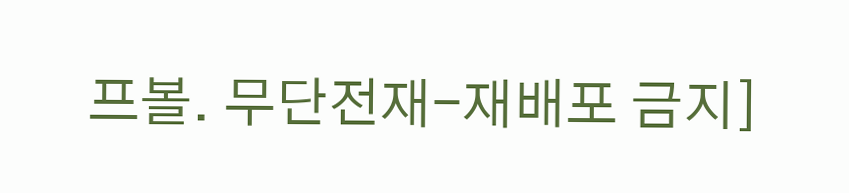프볼. 무단전재-재배포 금지]